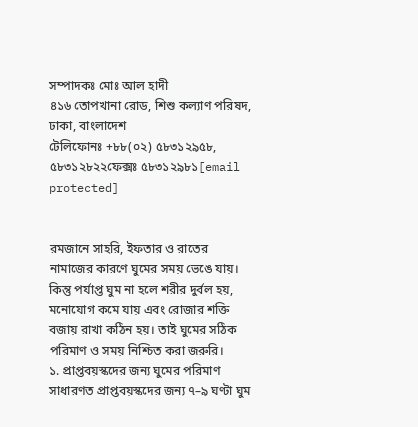সম্পাদকঃ মোঃ আল হাদী
৪১৬ তোপখানা রোড, শিশু কল্যাণ পরিষদ, ঢাকা, বাংলাদেশ
টেলিফোনঃ +৮৮(০২) ৫৮৩১২৯৫৮, ৫৮৩১২৮২২ফেক্সঃ ৫৮৩১২৯৮১[email protected]


রমজানে সাহরি, ইফতার ও রাতের নামাজের কারণে ঘুমের সময় ভেঙে যায়। কিন্তু পর্যাপ্ত ঘুম না হলে শরীর দুর্বল হয়, মনোযোগ কমে যায় এবং রোজার শক্তি বজায় রাখা কঠিন হয়। তাই ঘুমের সঠিক পরিমাণ ও সময় নিশ্চিত করা জরুরি।
১. প্রাপ্তবয়স্কদের জন্য ঘুমের পরিমাণ
সাধারণত প্রাপ্তবয়স্কদের জন্য ৭–৯ ঘণ্টা ঘুম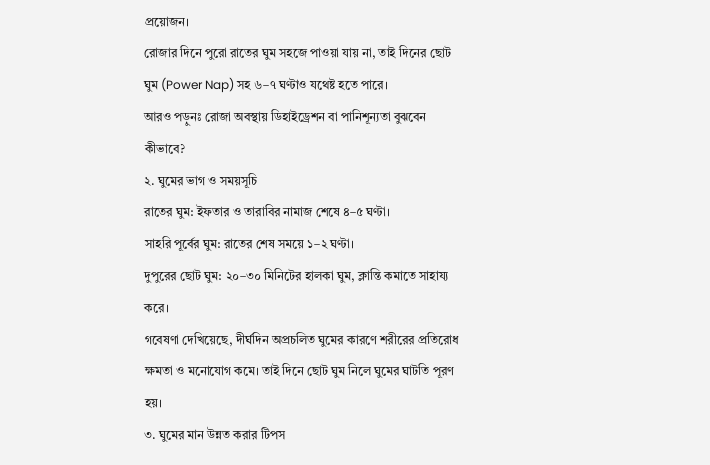প্রয়োজন।
রোজার দিনে পুরো রাতের ঘুম সহজে পাওয়া যায় না, তাই দিনের ছোট ঘুম (Power Nap) সহ ৬–৭ ঘণ্টাও যথেষ্ট হতে পারে।
আরও পড়ুনঃ রোজা অবস্থায় ডিহাইড্রেশন বা পানিশূন্যতা বুঝবেন কীভাবে?
২. ঘুমের ভাগ ও সময়সূচি
রাতের ঘুম: ইফতার ও তারাবির নামাজ শেষে ৪–৫ ঘণ্টা।
সাহরি পূর্বের ঘুম: রাতের শেষ সময়ে ১–২ ঘণ্টা।
দুপুরের ছোট ঘুম: ২০–৩০ মিনিটের হালকা ঘুম, ক্লান্তি কমাতে সাহায্য করে।
গবেষণা দেখিয়েছে, দীর্ঘদিন অপ্রচলিত ঘুমের কারণে শরীরের প্রতিরোধ ক্ষমতা ও মনোযোগ কমে। তাই দিনে ছোট ঘুম নিলে ঘুমের ঘাটতি পূরণ হয়।
৩. ঘুমের মান উন্নত করার টিপস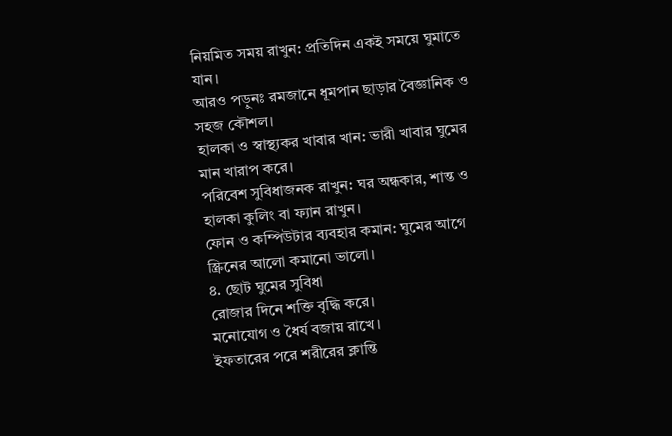নিয়মিত সময় রাখুন: প্রতিদিন একই সময়ে ঘুমাতে যান।
আরও পড়ুনঃ রমজানে ধূমপান ছাড়ার বৈজ্ঞানিক ও সহজ কৌশল।
হালকা ও স্বাস্থ্যকর খাবার খান: ভারী খাবার ঘুমের মান খারাপ করে।
পরিবেশ সুবিধাজনক রাখুন: ঘর অন্ধকার, শান্ত ও হালকা কুলিং বা ফ্যান রাখুন।
ফোন ও কম্পিউটার ব্যবহার কমান: ঘুমের আগে স্ক্রিনের আলো কমানো ভালো।
৪. ছোট ঘুমের সুবিধা
রোজার দিনে শক্তি বৃদ্ধি করে।
মনোযোগ ও ধৈর্য বজায় রাখে।
ইফতারের পরে শরীরের ক্লান্তি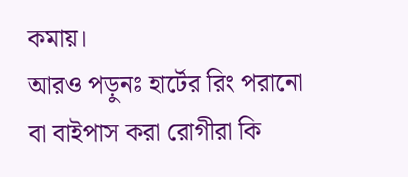কমায়।
আরও পড়ুনঃ হার্টের রিং পরানো বা বাইপাস করা রোগীরা কি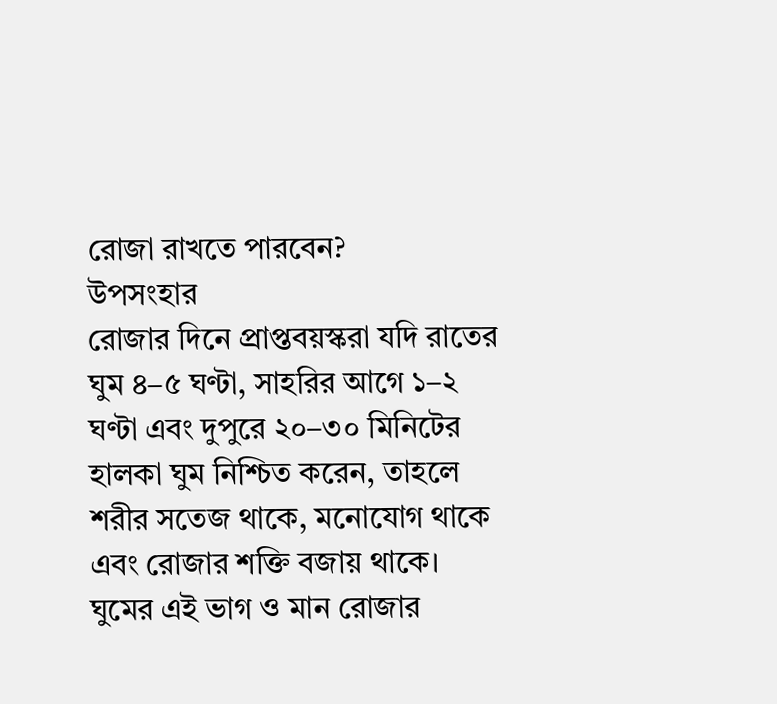রোজা রাখতে পারবেন?
উপসংহার
রোজার দিনে প্রাপ্তবয়স্করা যদি রাতের ঘুম ৪–৫ ঘণ্টা, সাহরির আগে ১–২ ঘণ্টা এবং দুপুরে ২০–৩০ মিনিটের হালকা ঘুম নিশ্চিত করেন, তাহলে শরীর সতেজ থাকে, মনোযোগ থাকে এবং রোজার শক্তি বজায় থাকে। ঘুমের এই ভাগ ও মান রোজার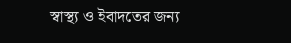স্বাস্থ্য ও ইবাদতের জন্য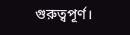গুরুত্বপূর্ণ।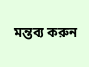মন্তব্য করুন